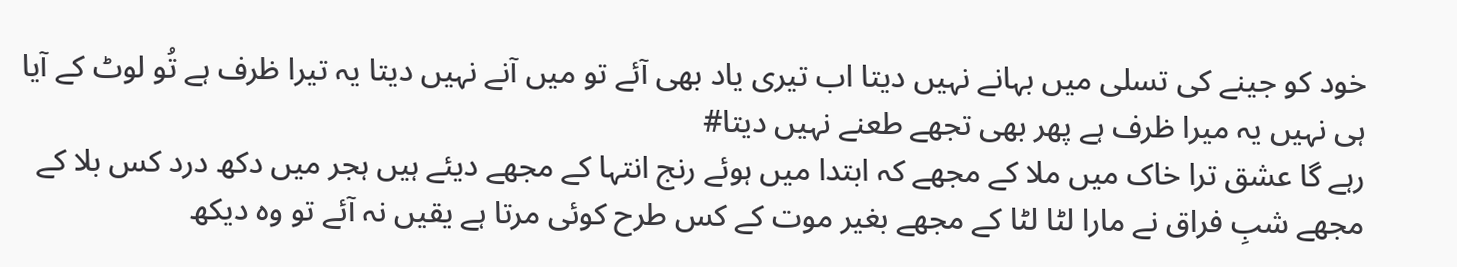خود کو جینے کی تسلی میں بہانے نہیں دیتا اب تیری یاد بھی آئے تو میں آنے نہیں دیتا یہ تیرا ظرف ہے تُو لوٹ کے آیا ہی نہیں یہ میرا ظرف ہے پھر بھی تجھے طعنے نہیں دیتا#
رہے گا عشق ترا خاک میں ملا کے مجھے کہ ابتدا میں ہوئے رنج انتہا کے مجھے دیئے ہیں ہجر میں دکھ درد کس بلا کے مجھے شبِ فراق نے مارا لٹا لٹا کے مجھے بغیر موت کے کس طرح کوئی مرتا ہے یقیں نہ آئے تو وہ دیکھ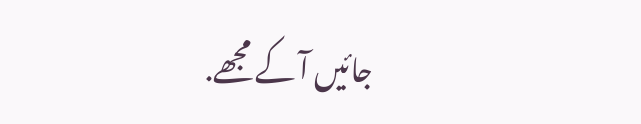جائیں آ کے مجھے.